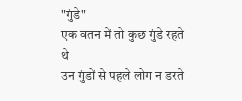"गुंडे"
एक वतन में तो कुछ गुंडे रहते थे
उन गुंडों से पहले लोग न डरते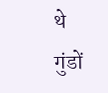थे
गुंडों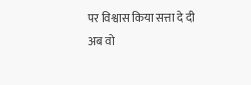पर विश्वास किया सत्ता दे दी
अब वो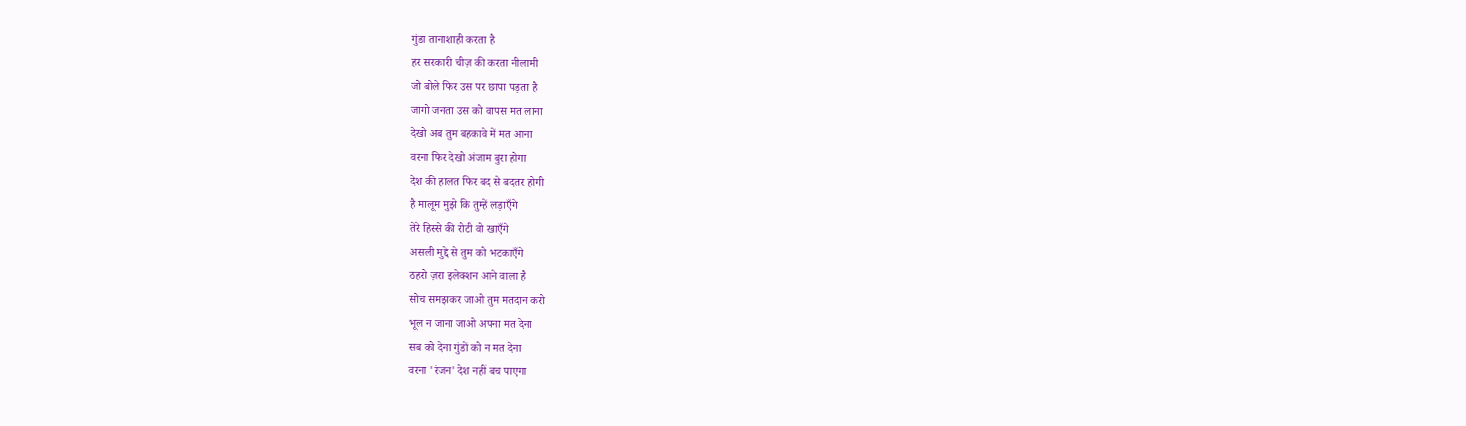गुंडा तानाशाही करता है
हर सरकारी चीज़ की करता नीलामी
जो बोले फिर उस पर छापा पड़ता है
जागो जनता उस को वापस मत लाना
देखो अब तुम बहकावे में मत आना
वरना फिर देखो अंजाम बुरा होगा
देश की हालत फिर बद से बदतर होगी
है मालूम मुझे कि तुम्हें लड़ाएँगे
तेरे हिस्से की रोटी वो खाएँगे
असली मुद्दे से तुम को भटकाएँगे
ठहरो ज़रा इलेक्शन आने वाला है
सोच समझकर जाओ तुम मतदान करो
भूल न जाना जाओ अपना मत देना
सब को देना गुंडों को न मत देना
वरना 'रंजन' देश नहीं बच पाएगा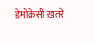डेमोक्रेसी ख़तरे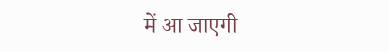में आ जाएगी